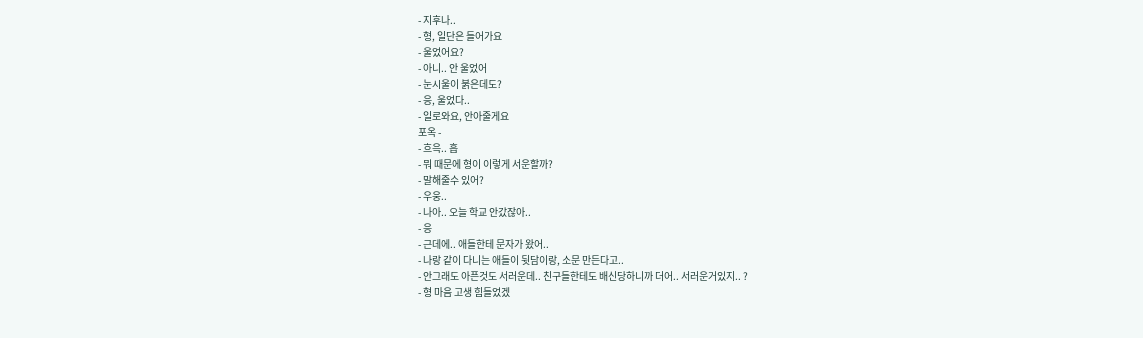- 지후나..
- 형, 일단은 들어가요
- 울었어요?
- 아니.. 안 울었어
- 눈시울이 붉은데도?
- 응, 울었다..
- 일로와요, 안아줄게요
포옥 -
- 흐윽.. 흡
- 뭐 때문에 형이 이렇게 서운할까?
- 말해줄수 있어?
- 우웅..
- 나아.. 오늘 학교 안갔잖아..
- 응
- 근데에.. 애들한테 문자가 왔어..
- 나랑 같이 다니는 애들이 뒷담이랑, 소문 만든다고..
- 안그래도 아픈것도 서러운데.. 친구들한테도 배신당하니까 더어.. 서러운거있지.. ?
- 형 마음 고생 힘들었겠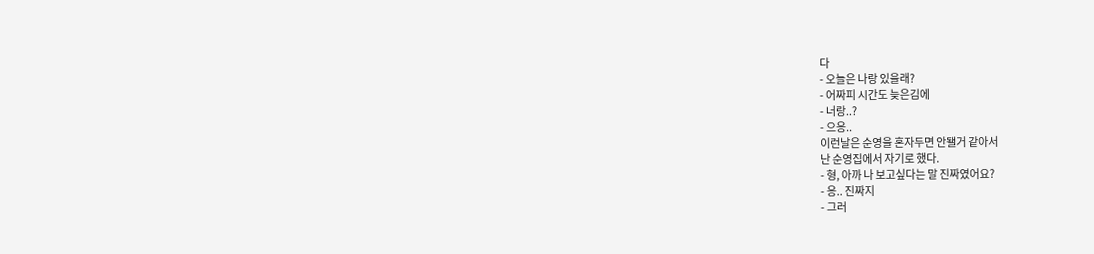다
- 오늘은 나랑 있을래?
- 어짜피 시간도 늦은김에
- 너랑..?
- 으응..
이런날은 순영을 혼자두면 안됄거 같아서
난 순영집에서 자기로 했다.
- 형, 아까 나 보고싶다는 말 진짜였어요?
- 응.. 진짜지
- 그러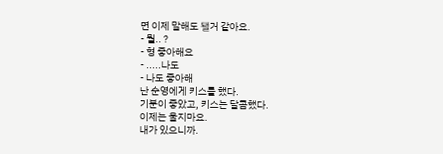면 이제 말해도 됄거 같아요.
- 뭘.. ?
- 형 좋아해요
- .....나도
- 나도 좋아해
난 순영에게 키스를 했다.
기분이 좋았고, 키스는 달콤했다.
이제는 울지마요.
내가 있으니까.